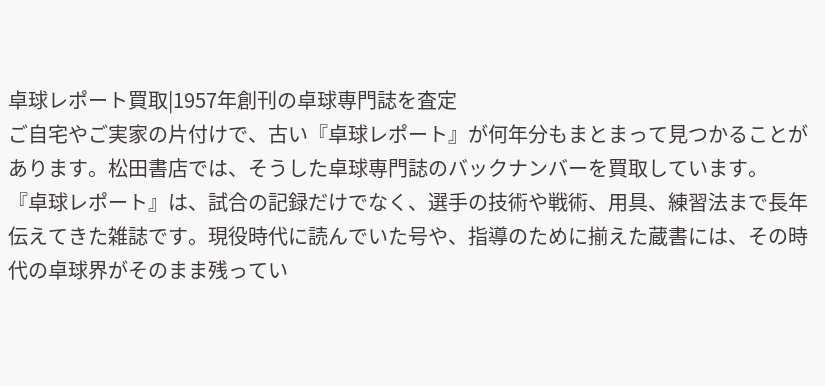卓球レポート買取|1957年創刊の卓球専門誌を査定
ご自宅やご実家の片付けで、古い『卓球レポート』が何年分もまとまって見つかることがあります。松田書店では、そうした卓球専門誌のバックナンバーを買取しています。
『卓球レポート』は、試合の記録だけでなく、選手の技術や戦術、用具、練習法まで長年伝えてきた雑誌です。現役時代に読んでいた号や、指導のために揃えた蔵書には、その時代の卓球界がそのまま残ってい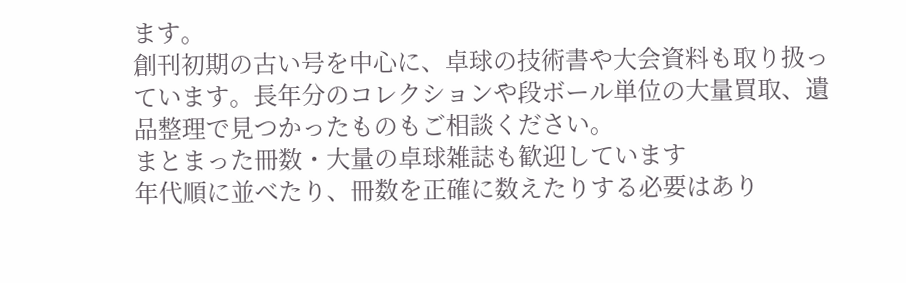ます。
創刊初期の古い号を中心に、卓球の技術書や大会資料も取り扱っています。長年分のコレクションや段ボール単位の大量買取、遺品整理で見つかったものもご相談ください。
まとまった冊数・大量の卓球雑誌も歓迎しています
年代順に並べたり、冊数を正確に数えたりする必要はあり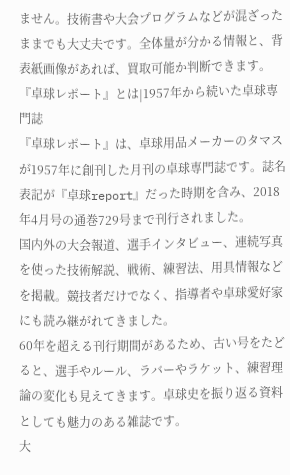ません。技術書や大会プログラムなどが混ざったままでも大丈夫です。全体量が分かる情報と、背表紙画像があれば、買取可能か判断できます。
『卓球レポート』とは|1957年から続いた卓球専門誌
『卓球レポート』は、卓球用品メーカーのタマスが1957年に創刊した月刊の卓球専門誌です。誌名表記が『卓球report』だった時期を含み、2018年4月号の通巻729号まで刊行されました。
国内外の大会報道、選手インタビュー、連続写真を使った技術解説、戦術、練習法、用具情報などを掲載。競技者だけでなく、指導者や卓球愛好家にも読み継がれてきました。
60年を超える刊行期間があるため、古い号をたどると、選手やルール、ラバーやラケット、練習理論の変化も見えてきます。卓球史を振り返る資料としても魅力のある雑誌です。
大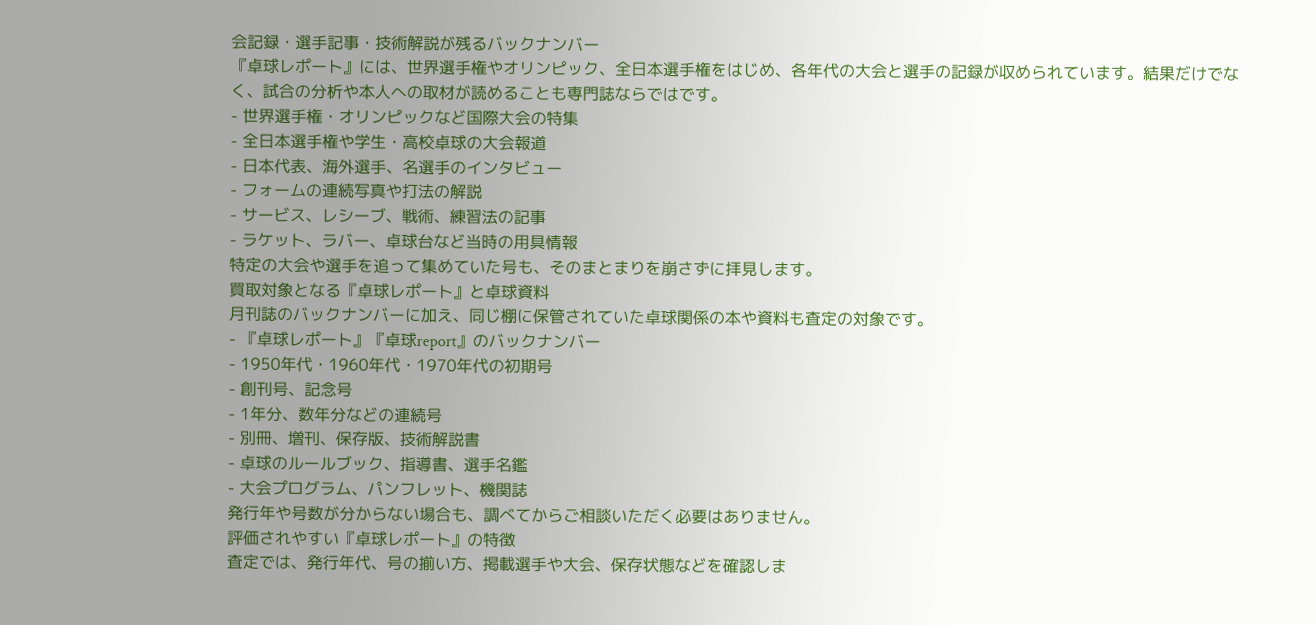会記録・選手記事・技術解説が残るバックナンバー
『卓球レポート』には、世界選手権やオリンピック、全日本選手権をはじめ、各年代の大会と選手の記録が収められています。結果だけでなく、試合の分析や本人への取材が読めることも専門誌ならではです。
- 世界選手権・オリンピックなど国際大会の特集
- 全日本選手権や学生・高校卓球の大会報道
- 日本代表、海外選手、名選手のインタビュー
- フォームの連続写真や打法の解説
- サービス、レシーブ、戦術、練習法の記事
- ラケット、ラバー、卓球台など当時の用具情報
特定の大会や選手を追って集めていた号も、そのまとまりを崩さずに拝見します。
買取対象となる『卓球レポート』と卓球資料
月刊誌のバックナンバーに加え、同じ棚に保管されていた卓球関係の本や資料も査定の対象です。
- 『卓球レポート』『卓球report』のバックナンバー
- 1950年代・1960年代・1970年代の初期号
- 創刊号、記念号
- 1年分、数年分などの連続号
- 別冊、増刊、保存版、技術解説書
- 卓球のルールブック、指導書、選手名鑑
- 大会プログラム、パンフレット、機関誌
発行年や号数が分からない場合も、調べてからご相談いただく必要はありません。
評価されやすい『卓球レポート』の特徴
査定では、発行年代、号の揃い方、掲載選手や大会、保存状態などを確認しま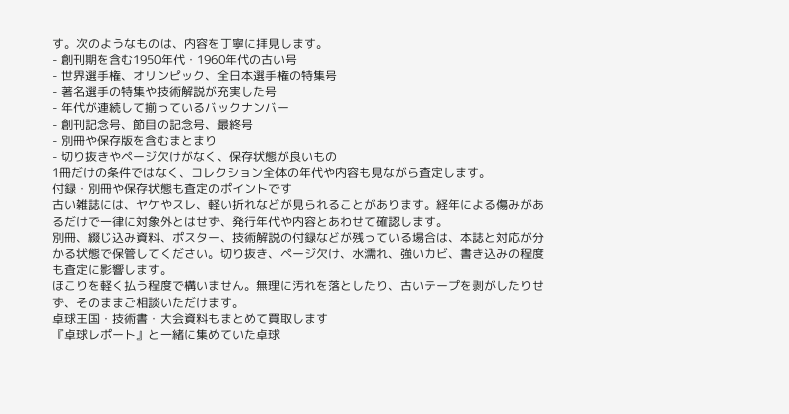す。次のようなものは、内容を丁寧に拝見します。
- 創刊期を含む1950年代・1960年代の古い号
- 世界選手権、オリンピック、全日本選手権の特集号
- 著名選手の特集や技術解説が充実した号
- 年代が連続して揃っているバックナンバー
- 創刊記念号、節目の記念号、最終号
- 別冊や保存版を含むまとまり
- 切り抜きやページ欠けがなく、保存状態が良いもの
1冊だけの条件ではなく、コレクション全体の年代や内容も見ながら査定します。
付録・別冊や保存状態も査定のポイントです
古い雑誌には、ヤケやスレ、軽い折れなどが見られることがあります。経年による傷みがあるだけで一律に対象外とはせず、発行年代や内容とあわせて確認します。
別冊、綴じ込み資料、ポスター、技術解説の付録などが残っている場合は、本誌と対応が分かる状態で保管してください。切り抜き、ページ欠け、水濡れ、強いカビ、書き込みの程度も査定に影響します。
ほこりを軽く払う程度で構いません。無理に汚れを落としたり、古いテープを剥がしたりせず、そのままご相談いただけます。
卓球王国・技術書・大会資料もまとめて買取します
『卓球レポート』と一緒に集めていた卓球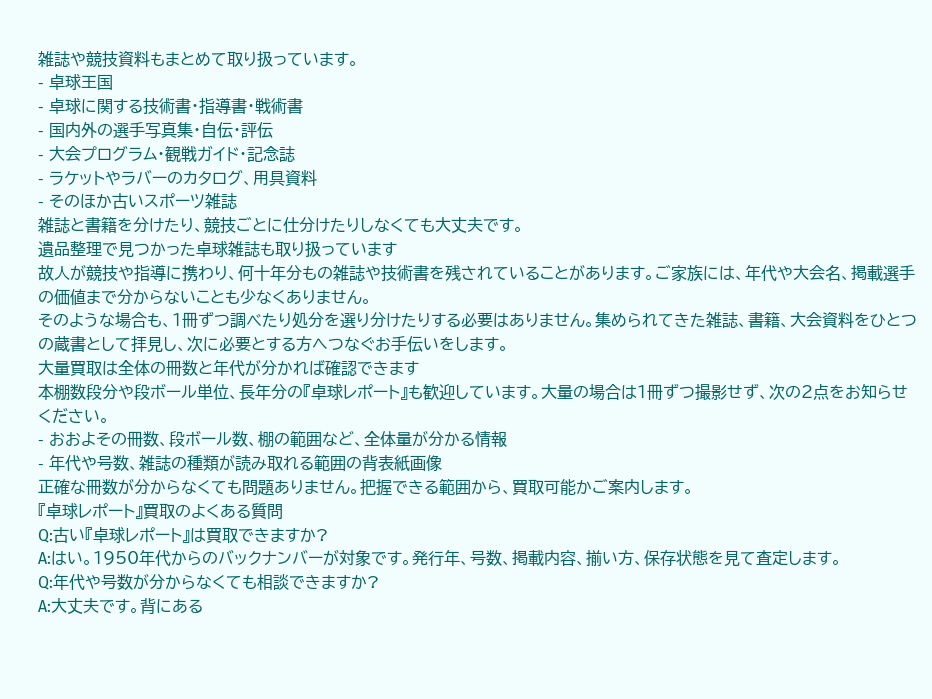雑誌や競技資料もまとめて取り扱っています。
- 卓球王国
- 卓球に関する技術書・指導書・戦術書
- 国内外の選手写真集・自伝・評伝
- 大会プログラム・観戦ガイド・記念誌
- ラケットやラバーのカタログ、用具資料
- そのほか古いスポーツ雑誌
雑誌と書籍を分けたり、競技ごとに仕分けたりしなくても大丈夫です。
遺品整理で見つかった卓球雑誌も取り扱っています
故人が競技や指導に携わり、何十年分もの雑誌や技術書を残されていることがあります。ご家族には、年代や大会名、掲載選手の価値まで分からないことも少なくありません。
そのような場合も、1冊ずつ調べたり処分を選り分けたりする必要はありません。集められてきた雑誌、書籍、大会資料をひとつの蔵書として拝見し、次に必要とする方へつなぐお手伝いをします。
大量買取は全体の冊数と年代が分かれば確認できます
本棚数段分や段ボール単位、長年分の『卓球レポート』も歓迎しています。大量の場合は1冊ずつ撮影せず、次の2点をお知らせください。
- おおよその冊数、段ボール数、棚の範囲など、全体量が分かる情報
- 年代や号数、雑誌の種類が読み取れる範囲の背表紙画像
正確な冊数が分からなくても問題ありません。把握できる範囲から、買取可能かご案内します。
『卓球レポート』買取のよくある質問
Q:古い『卓球レポート』は買取できますか?
A:はい。1950年代からのバックナンバーが対象です。発行年、号数、掲載内容、揃い方、保存状態を見て査定します。
Q:年代や号数が分からなくても相談できますか?
A:大丈夫です。背にある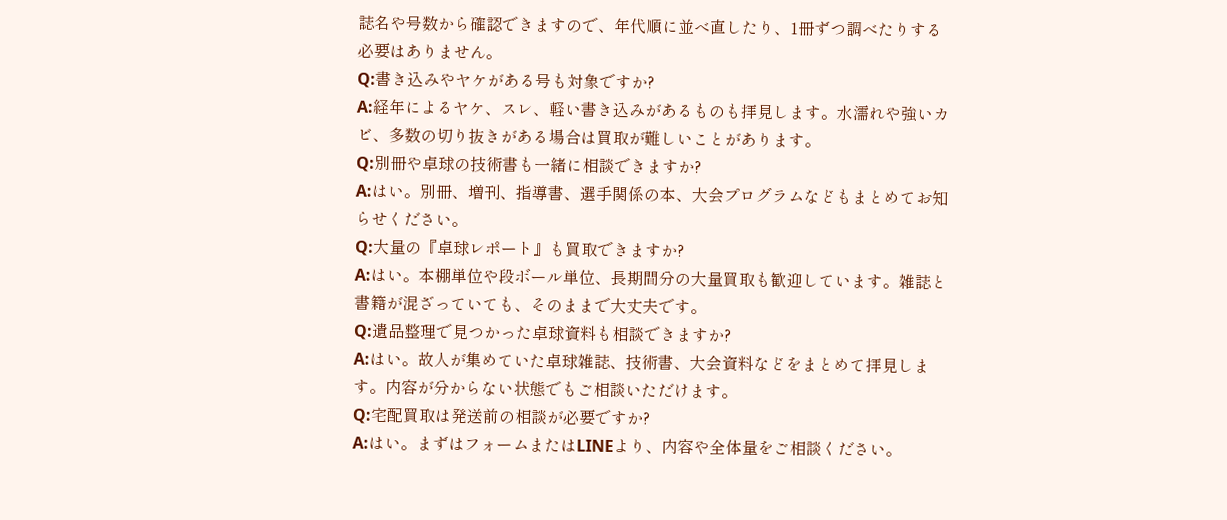誌名や号数から確認できますので、年代順に並べ直したり、1冊ずつ調べたりする必要はありません。
Q:書き込みやヤケがある号も対象ですか?
A:経年によるヤケ、スレ、軽い書き込みがあるものも拝見します。水濡れや強いカビ、多数の切り抜きがある場合は買取が難しいことがあります。
Q:別冊や卓球の技術書も一緒に相談できますか?
A:はい。別冊、増刊、指導書、選手関係の本、大会プログラムなどもまとめてお知らせください。
Q:大量の『卓球レポート』も買取できますか?
A:はい。本棚単位や段ボール単位、長期間分の大量買取も歓迎しています。雑誌と書籍が混ざっていても、そのままで大丈夫です。
Q:遺品整理で見つかった卓球資料も相談できますか?
A:はい。故人が集めていた卓球雑誌、技術書、大会資料などをまとめて拝見します。内容が分からない状態でもご相談いただけます。
Q:宅配買取は発送前の相談が必要ですか?
A:はい。まずはフォームまたはLINEより、内容や全体量をご相談ください。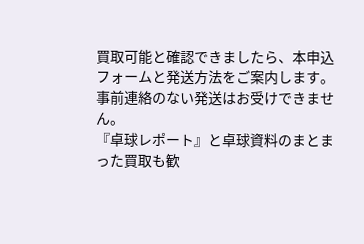買取可能と確認できましたら、本申込フォームと発送方法をご案内します。事前連絡のない発送はお受けできません。
『卓球レポート』と卓球資料のまとまった買取も歓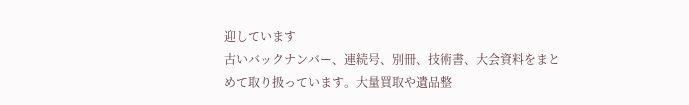迎しています
古いバックナンバー、連続号、別冊、技術書、大会資料をまとめて取り扱っています。大量買取や遺品整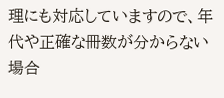理にも対応していますので、年代や正確な冊数が分からない場合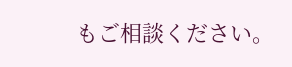もご相談ください。